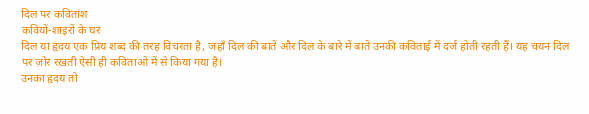दिल पर कवितांश
कवियों-शाइरों के घर
दिल या हृदय एक प्रिय शब्द की तरह विचरता है, जहाँ दिल की बातें और दिल के बारे में बातें उनकी कविताई में दर्ज होती रहती हैं। यह चयन दिल पर ज़ोर रखती ऐसी ही कविताओं में से किया गया है।
उनका हृदय तो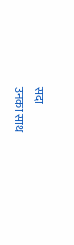सदा
उनका साथ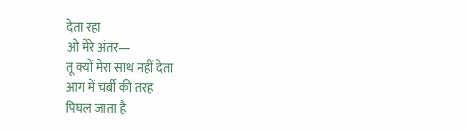देता रहा
ओ मेरे अंतर—
तू क्यों मेरा साथ नहीं देता
आग में चर्बी की तरह
पिघल जाता है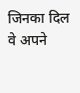जिनका दिल
वे अपने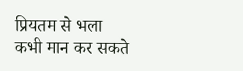प्रियतम से भला
कभी मान कर सकते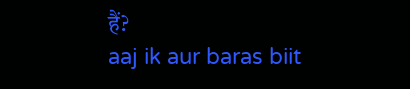हैं?
aaj ik aur baras biit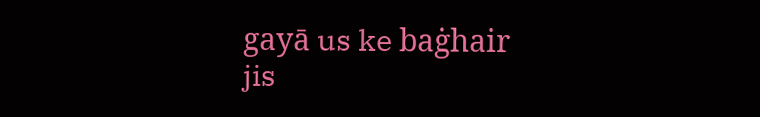gayā us ke baġhair
jis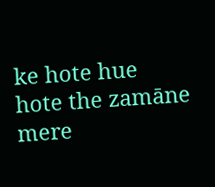ke hote hue hote the zamāne mere